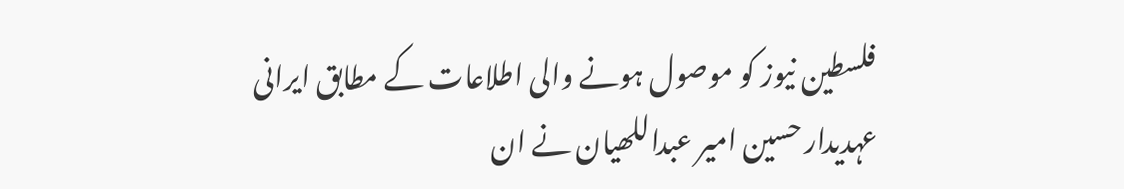فلسطین نیوز کو موصول ہونے والی اطلاعات کے مطابق ایرانی عہدیدار حسین امیر عبداللھیان نے ان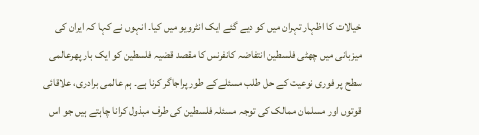خیالات کا اظہار تہران میں کو دیے گئے ایک انٹرویو میں کیا۔ انہوں نے کہا کہ ایران کی میزبانی میں چھٹی فلسطین انتفاضہ کانفرنس کا مقصد قضیہ فلسطین کو ایک بار پھرعالمی سطح پر فوری نوعیت کے حل طلب مسئلےکے طور پراجاگر کرنا ہے۔ ہم عالمی برادری، علاقائی قوتوں اور مسلمان ممالک کی توجہ مسئلہ فلسطین کی طرف مبذول کرانا چاہتے ہیں جو اس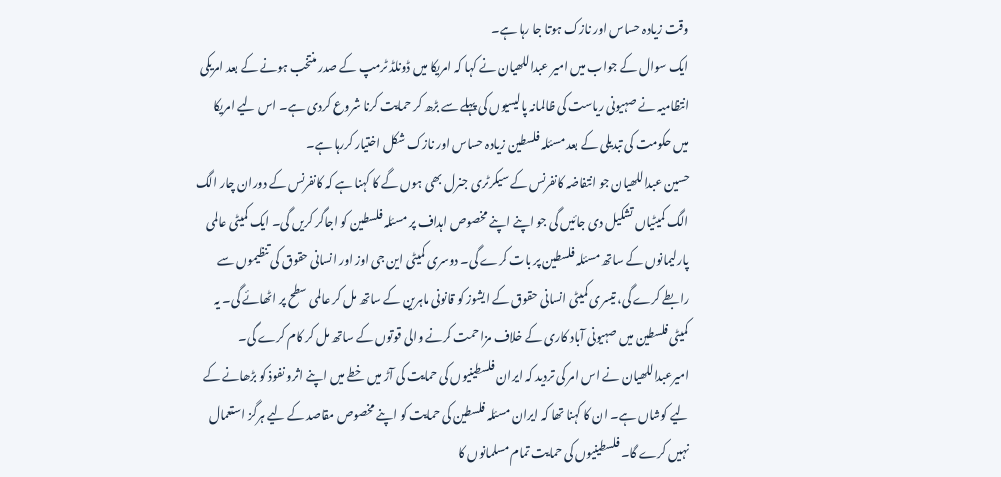وقت زیادہ حساس اور نازک ہوتا جا رہا ہے۔
ایک سوال کے جواب میں امیر عبداللھیان نے کہا کہ امریکا میں ڈونلڈ ٹرمپ کے صدر منتخب ہونے کے بعد امریکی انتظامیہ نے صہیونی ریاست کی ظالمانہ پالیسیوں کی پہلے سے بڑھ کر حمایت کرنا شروع کردی ہے۔ اس لیے امریکا میں حکومت کی تبدیلی کے بعد مسئلہ فلسطین زیادہ حساس اور نازک شکل اختیار کررہا ہے۔
حسین عبداللھیان جو انتفاضہ کانفرنس کے سیکرٹری جنرل بھی ہوں گے کا کہنا ہے کہ کانفرنس کے دوران چار الگ الگ کمیٹیاں تشکیل دی جائیں گی جو اپنے اپنے مخصوص اہداف پر مسئلہ فلسطین کو اجاگر کریں گی۔ ایک کمیٹی عالمی پارلیمانوں کے ساتھ مسئلہ فلسطین پر بات کرے گی۔ دوسری کمیٹی این جی اوز اور انسانی حقوق کی تنظیموں سے رابطے کرے گی، تیسری کمیٹی انسانی حقوق کے ایشوز کو قانونی ماہرین کے ساتھ مل کر عالمی سطح پر اٹھائے گی۔ یہ کمیٹی فلسطین میں صہیونی آباد کاری کے خلاف مزاحمت کرنے والی قوتوں کے ساتھ مل کر کام کرے گی۔
امیرعبداللھیان نے اس امر کی تردید کہ ایران فلسطینیوں کی حمایت کی آڑ میں خطے میں اپنے اثرو نفوذ کو بڑھانے کے لیے کوشاں ہے۔ ان کا کہنا تھا کہ ایران مسئلہ فلسطین کی حمایت کو اپنے مخصوص مقاصد کے لیے ہرگز استعمال نہیں کرے گا۔ فلسطینیوں کی حمایت تمام مسلمانوں کا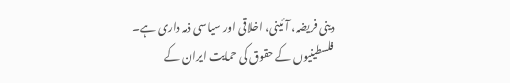دینی فریضہ، آئینی، اخلاقی اور سیاسی ذمہ داری ہے۔ فلسطینیوں کے حقوق کی حمایت ایران کے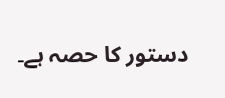دستور کا حصہ ہے۔